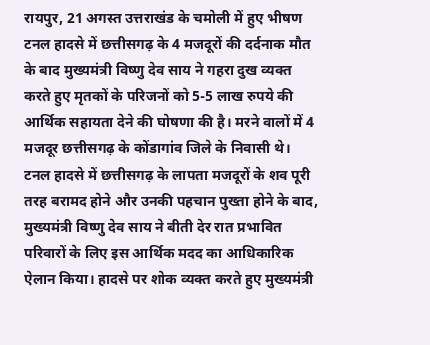रायपुर, 21 अगस्त उत्तराखंड के चमोली में हुए भीषण टनल हादसे में छत्तीसगढ़ के 4 मजदूरों की दर्दनाक मौत के बाद मुख्यमंत्री विष्णु देव साय ने गहरा दुख व्यक्त करते हुए मृतकों के परिजनों को 5-5 लाख रुपये की आर्थिक सहायता देने की घोषणा की है। मरने वालों में 4 मजदूर छत्तीसगढ़ के कोंडागांव जिले के निवासी थे।
टनल हादसे में छत्तीसगढ़ के लापता मजदूरों के शव पूरी तरह बरामद होने और उनकी पहचान पुख्ता होने के बाद, मुख्यमंत्री विष्णु देव साय ने बीती देर रात प्रभावित परिवारों के लिए इस आर्थिक मदद का आधिकारिक ऐलान किया। हादसे पर शोक व्यक्त करते हुए मुख्यमंत्री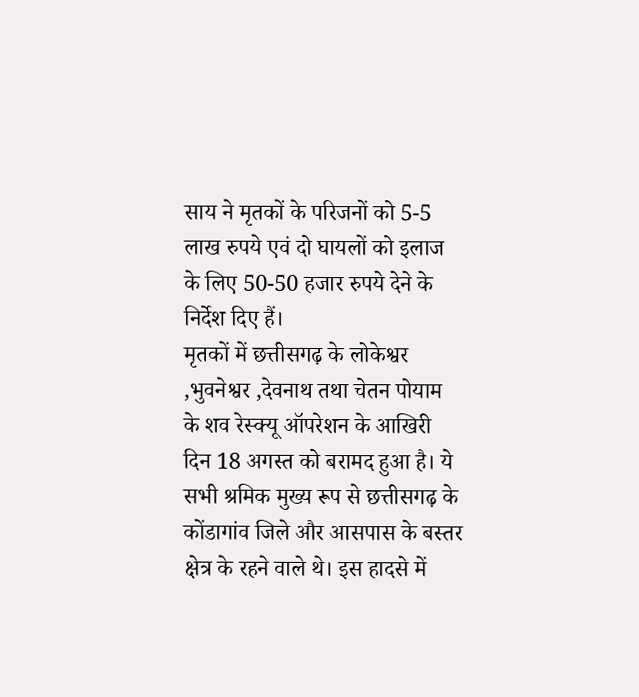साय ने मृतकों के परिजनों को 5-5 लाख रुपये एवं दो घायलों को इलाज के लिए 50-50 हजार रुपये देने के निर्देश दिए हैं।
मृतकों में छत्तीसगढ़ के लोकेश्वर ,भुवनेश्वर ,देवनाथ तथा चेतन पोयाम के शव रेस्क्यू ऑपरेशन के आखिरी दिन 18 अगस्त को बरामद हुआ है। ये सभी श्रमिक मुख्य रूप से छत्तीसगढ़ के कोंडागांव जिले और आसपास के बस्तर क्षेत्र के रहने वाले थे। इस हादसे में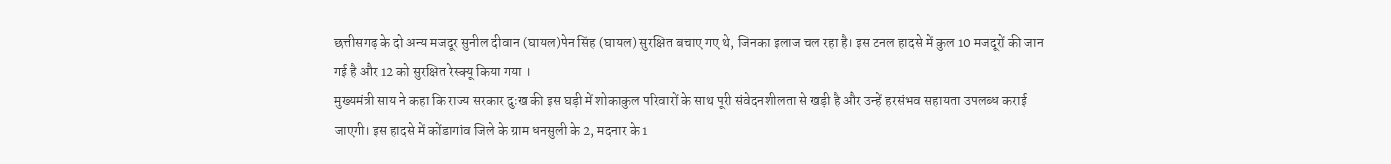छत्तीसगढ़ के दो अन्य मजदूर सुनील दीवान (घायल)पेन सिंह (घायल) सुरक्षित बचाए गए थे, जिनका इलाज चल रहा है। इस टनल हादसे में कुल 10 मजदूरों की जान गई है और 12 को सुरक्षित रेस्क्यू किया गया ।
मुख्यमंत्री साय ने कहा कि राज्य सरकार दुःख की इस घड़ी में शोकाकुल परिवारों के साथ पूरी संवेदनशीलता से खड़ी है और उन्हें हरसंभव सहायता उपलब्ध कराई जाएगी। इस हादसे में कोंडागांव जिले के ग्राम धनसुली के 2, मदनार के 1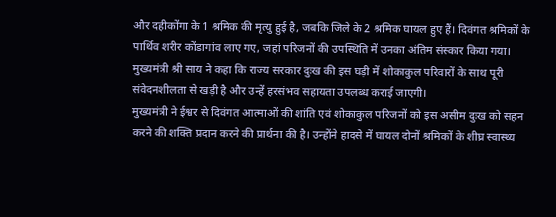और दहीकोंगा के 1 श्रमिक की मृत्यु हुई है, जबकि जिले के 2 श्रमिक घायल हुए हैं। दिवंगत श्रमिकों के पार्थिव शरीर कोंडागांव लाए गए, जहां परिजनों की उपस्थिति में उनका अंतिम संस्कार किया गया।
मुख्यमंत्री श्री साय ने कहा कि राज्य सरकार दुःख की इस घड़ी में शोकाकुल परिवारों के साथ पूरी संवेदनशीलता से खड़ी है और उन्हें हरसंभव सहायता उपलब्ध कराई जाएगी।
मुख्यमंत्री ने ईश्वर से दिवंगत आत्माओं की शांति एवं शोकाकुल परिजनों को इस असीम दुःख को सहन करने की शक्ति प्रदान करने की प्रार्थना की है। उन्होंने हादसे में घायल दोनों श्रमिकों के शीघ्र स्वास्थ्य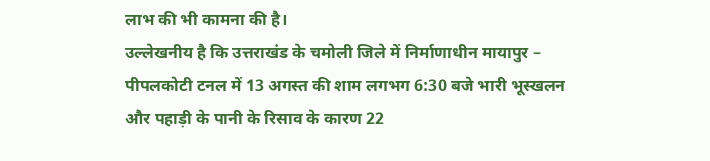लाभ की भी कामना की है।
उल्लेखनीय है कि उत्तराखंड के चमोली जिले में निर्माणाधीन मायापुर – पीपलकोटी टनल में 13 अगस्त की शाम लगभग 6:30 बजे भारी भूस्खलन और पहाड़ी के पानी के रिसाव के कारण 22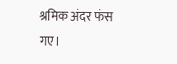श्रमिक अंदर फंस गए।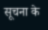सूचना के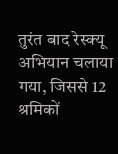तुरंत बाद रेस्क्यू अभियान चलाया गया, जिससे 12 श्रमिकों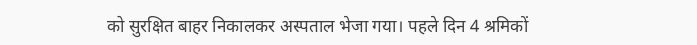को सुरक्षित बाहर निकालकर अस्पताल भेजा गया। पहले दिन 4 श्रमिकों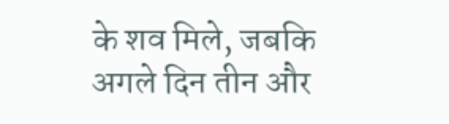के शव मिले, जबकि अगले दिन तीन और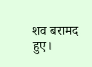शव बरामद हुए।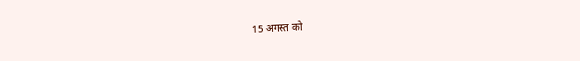15 अगस्त को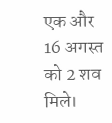एक और 16 अगस्त को 2 शव मिले।